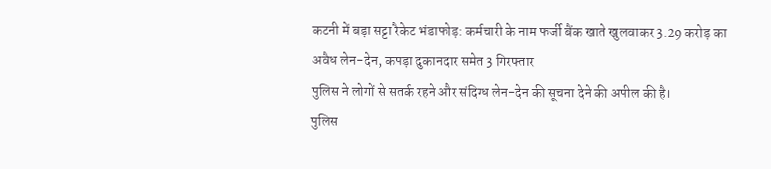कटनी में बड़ा सट्टा रैकेट भंडाफोड़: कर्मचारी के नाम फर्जी बैंक खाते खुलवाकर 3.29 करोड़ का अवैध लेन-देन, कपड़ा दुकानदार समेत 3 गिरफ्तार
पुलिस ने लोगों से सतर्क रहने और संदिग्ध लेन-देन की सूचना देने की अपील की है।
पुलिस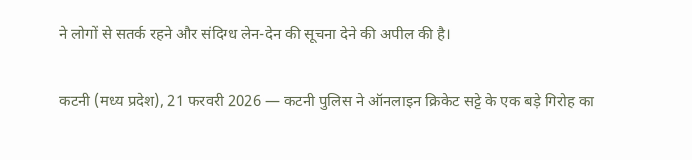ने लोगों से सतर्क रहने और संदिग्ध लेन-देन की सूचना देने की अपील की है।

कटनी (मध्य प्रदेश), 21 फरवरी 2026 — कटनी पुलिस ने ऑनलाइन क्रिकेट सट्टे के एक बड़े गिरोह का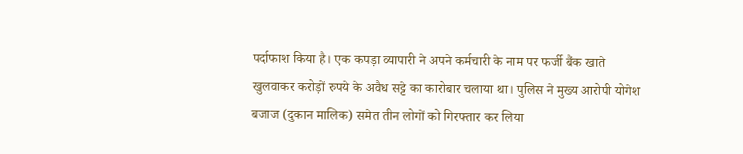पर्दाफाश किया है। एक कपड़ा व्यापारी ने अपने कर्मचारी के नाम पर फर्जी बैंक खाते खुलवाकर करोड़ों रुपये के अवैध सट्टे का कारोबार चलाया था। पुलिस ने मुख्य आरोपी योगेश बजाज (दुकान मालिक) समेत तीन लोगों को गिरफ्तार कर लिया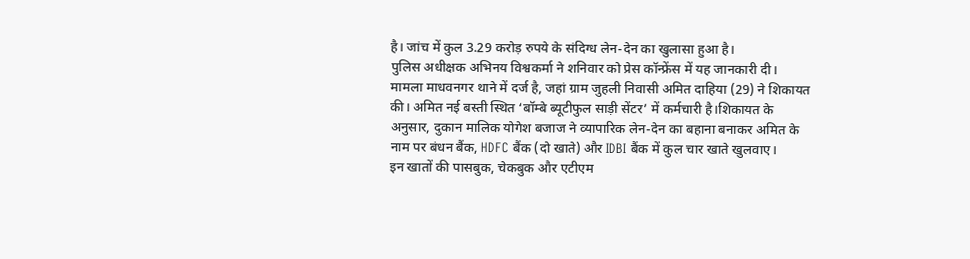है। जांच में कुल 3.29 करोड़ रुपये के संदिग्ध लेन-देन का खुलासा हुआ है।
पुलिस अधीक्षक अभिनय विश्वकर्मा ने शनिवार को प्रेस कॉन्फ्रेंस में यह जानकारी दी। मामला माधवनगर थाने में दर्ज है, जहां ग्राम जुहली निवासी अमित दाहिया (29) ने शिकायत की। अमित नई बस्ती स्थित ‘बॉम्बे ब्यूटीफुल साड़ी सेंटर’ में कर्मचारी है।शिकायत के अनुसार, दुकान मालिक योगेश बजाज ने व्यापारिक लेन-देन का बहाना बनाकर अमित के नाम पर बंधन बैंक, HDFC बैंक (दो खाते) और IDBI बैंक में कुल चार खाते खुलवाए।
इन खातों की पासबुक, चेकबुक और एटीएम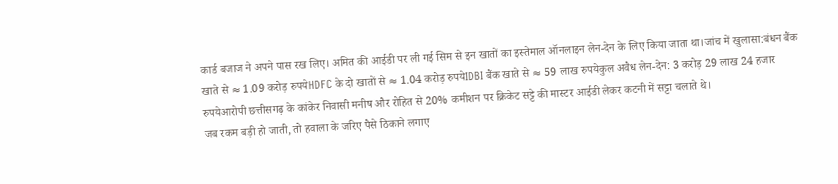कार्ड बजाज ने अपने पास रख लिए। अमित की आईडी पर ली गई सिम से इन खातों का इस्तेमाल ऑनलाइन लेन-देन के लिए किया जाता था।जांच में खुलासा:बंधन बैंक खाते से ≈ 1.09 करोड़ रुपयेHDFC के दो खातों से ≈ 1.04 करोड़ रुपयेIDBI बैंक खाते से ≈ 59 लाख रुपयेकुल अवैध लेन-देन: 3 करोड़ 29 लाख 24 हजार रुपयेआरोपी छत्तीसगढ़ के कांकेर निवासी मनीष और रोहित से 20% कमीशन पर क्रिकेट सट्टे की मास्टर आईडी लेकर कटनी में सट्टा चलाते थे।
जब रकम बड़ी हो जाती, तो हवाला के जरिए पैसे ठिकाने लगाए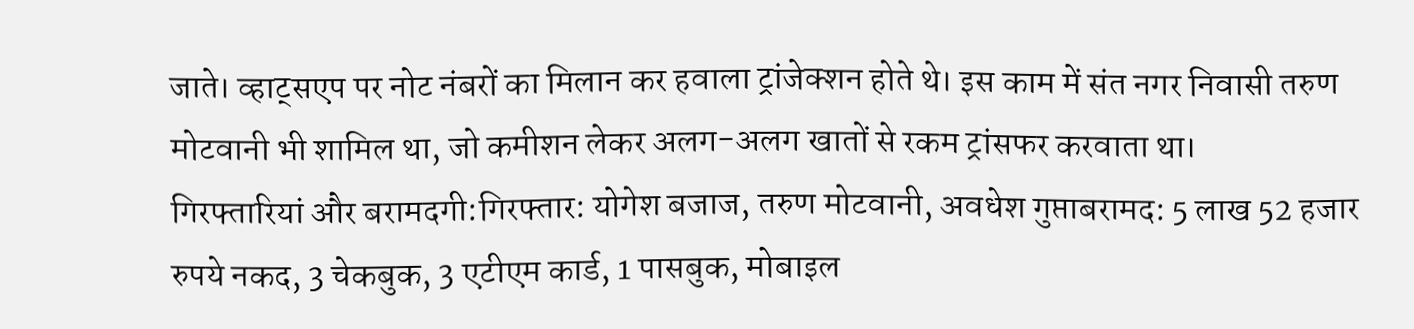जाते। व्हाट्सएप पर नोट नंबरों का मिलान कर हवाला ट्रांजेक्शन होते थे। इस काम में संत नगर निवासी तरुण मोटवानी भी शामिल था, जो कमीशन लेकर अलग-अलग खातों से रकम ट्रांसफर करवाता था।
गिरफ्तारियां और बरामदगी:गिरफ्तार: योगेश बजाज, तरुण मोटवानी, अवधेश गुप्ताबरामद: 5 लाख 52 हजार रुपये नकद, 3 चेकबुक, 3 एटीएम कार्ड, 1 पासबुक, मोबाइल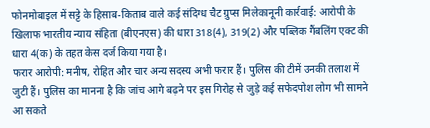फोनमोबाइल में सट्टे के हिसाब-किताब वाले कई संदिग्ध चैट ग्रुप्स मिलेकानूनी कार्रवाई: आरोपी के खिलाफ भारतीय न्याय संहिता (बीएनएस) की धारा 318(4), 319(2) और पब्लिक गैंबलिंग एक्ट की धारा 4(क) के तहत केस दर्ज किया गया है।
फरार आरोपी: मनीष, रोहित और चार अन्य सदस्य अभी फरार हैं। पुलिस की टीमें उनकी तलाश में जुटी हैं। पुलिस का मानना है कि जांच आगे बढ़ने पर इस गिरोह से जुड़े कई सफेदपोश लोग भी सामने आ सकते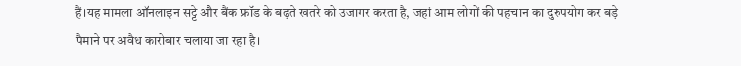हैं।यह मामला ऑनलाइन सट्टे और बैंक फ्रॉड के बढ़ते खतरे को उजागर करता है, जहां आम लोगों की पहचान का दुरुपयोग कर बड़े पैमाने पर अवैध कारोबार चलाया जा रहा है।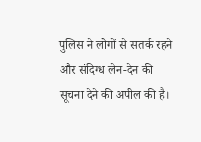पुलिस ने लोगों से सतर्क रहने और संदिग्ध लेन-देन की सूचना देने की अपील की है।